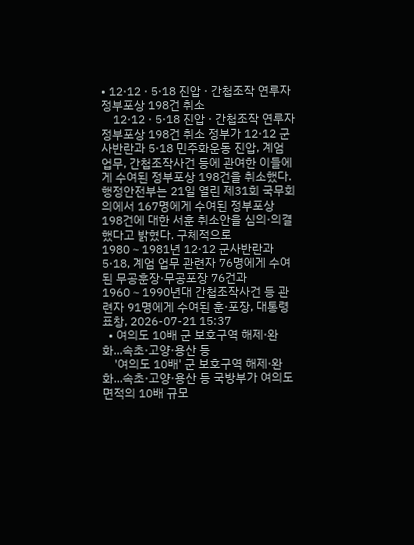• 12·12 · 5·18 진압 · 간첩조작 연루자 정부포상 198건 취소
    12·12 · 5·18 진압 · 간첩조작 연루자 정부포상 198건 취소 정부가 12·12 군사반란과 5·18 민주화운동 진압, 계엄 업무, 간첩조작사건 등에 관여한 이들에게 수여된 정부포상 198건을 취소했다. 행정안전부는 21일 열린 제31회 국무회의에서 167명에게 수여된 정부포상 198건에 대한 서훈 취소안을 심의·의결했다고 밝혔다. 구체적으로 1980∼1981년 12·12 군사반란과 5·18, 계엄 업무 관련자 76명에게 수여된 무공훈장·무공포장 76건과 1960∼1990년대 간첩조작사건 등 관련자 91명에게 수여된 훈·포장, 대통령표창, 2026-07-21 15:37
  • 여의도 10배 군 보호구역 해제·완화...속초·고양·용산 등
    '여의도 10배' 군 보호구역 해제·완화...속초·고양·용산 등 국방부가 여의도 면적의 10배 규모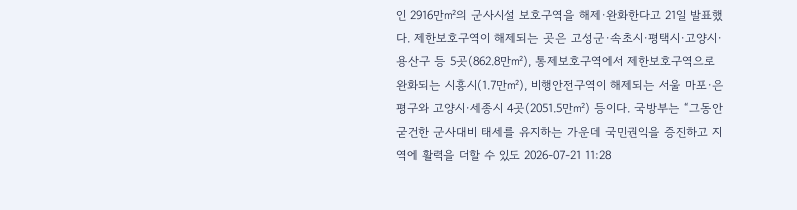인 2916만㎡의 군사시설 보호구역을 해제·완화한다고 21일 발표했다. 제한보호구역이 해제되는 곳은 고성군·속초시·평택시·고양시·용산구 등 5곳(862.8만㎡), 통제보호구역에서 제한보호구역으로 완화되는 시흥시(1.7만㎡), 비행안전구역이 해제되는 서울 마포·은평구와 고양시·세종시 4곳(2051.5만㎡) 등이다. 국방부는 “그동안 굳건한 군사대비 태세를 유지하는 가운데 국민권익을 증진하고 지역에 활력을 더할 수 있도 2026-07-21 11:28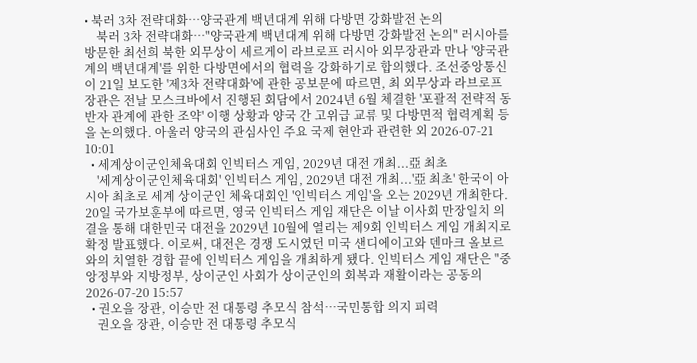• 북러 3차 전략대화…양국관계 백년대계 위해 다방면 강화발전 논의
    북러 3차 전략대화…"양국관계 백년대계 위해 다방면 강화발전 논의" 러시아를 방문한 최선희 북한 외무상이 세르게이 라브로프 러시아 외무장관과 만나 '양국관계의 백년대계'를 위한 다방면에서의 협력을 강화하기로 합의했다. 조선중앙통신이 21일 보도한 '제3차 전략대화'에 관한 공보문에 따르면, 최 외무상과 라브로프 장관은 전날 모스크바에서 진행된 회담에서 2024년 6월 체결한 '포괄적 전략적 동반자 관계에 관한 조약' 이행 상황과 양국 간 고위급 교류 및 다방면적 협력계획 등을 논의했다. 아울러 양국의 관심사인 주요 국제 현안과 관련한 외 2026-07-21 10:01
  • 세계상이군인체육대회 인빅터스 게임, 2029년 대전 개최...亞 최초
    '세계상이군인체육대회' 인빅터스 게임, 2029년 대전 개최...'亞 최초' 한국이 아시아 최초로 세계 상이군인 체육대회인 '인빅터스 게임'을 오는 2029년 개최한다. 20일 국가보훈부에 따르면, 영국 인빅터스 게임 재단은 이날 이사회 만장일치 의결을 통해 대한민국 대전을 2029년 10월에 열리는 제9회 인빅터스 게임 개최지로 확정 발표했다. 이로써, 대전은 경쟁 도시였던 미국 샌디에이고와 덴마크 올보르와의 치열한 경합 끝에 인빅터스 게임을 개최하게 됐다. 인빅터스 게임 재단은 "중앙정부와 지방정부, 상이군인 사회가 상이군인의 회복과 재활이라는 공동의 2026-07-20 15:57
  • 권오을 장관, 이승만 전 대통령 추모식 참석…국민통합 의지 피력
    권오을 장관, 이승만 전 대통령 추모식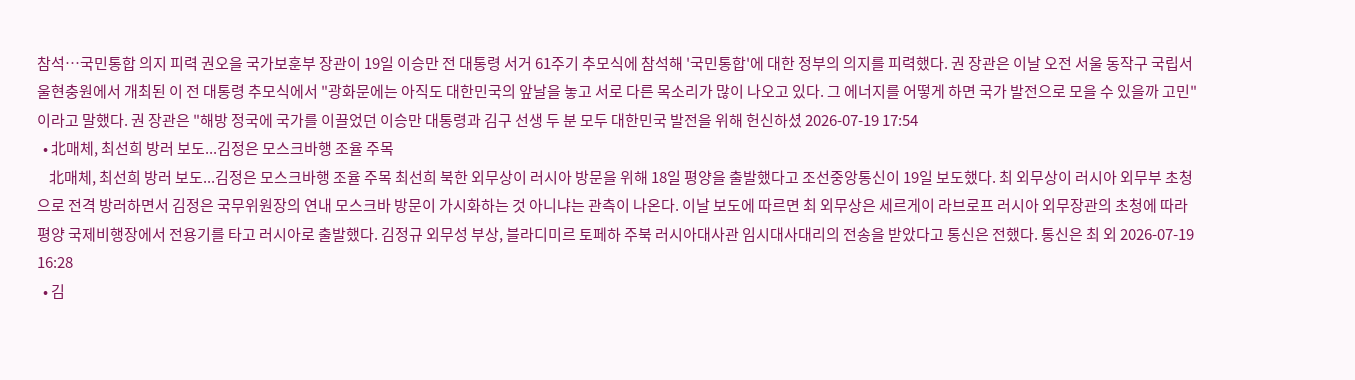참석…국민통합 의지 피력 권오을 국가보훈부 장관이 19일 이승만 전 대통령 서거 61주기 추모식에 참석해 '국민통합'에 대한 정부의 의지를 피력했다. 권 장관은 이날 오전 서울 동작구 국립서울현충원에서 개최된 이 전 대통령 추모식에서 "광화문에는 아직도 대한민국의 앞날을 놓고 서로 다른 목소리가 많이 나오고 있다. 그 에너지를 어떻게 하면 국가 발전으로 모을 수 있을까 고민"이라고 말했다. 권 장관은 "해방 정국에 국가를 이끌었던 이승만 대통령과 김구 선생 두 분 모두 대한민국 발전을 위해 헌신하셨 2026-07-19 17:54
  • 北매체, 최선희 방러 보도...김정은 모스크바행 조율 주목
    北매체, 최선희 방러 보도...김정은 모스크바행 조율 주목 최선희 북한 외무상이 러시아 방문을 위해 18일 평양을 출발했다고 조선중앙통신이 19일 보도했다. 최 외무상이 러시아 외무부 초청으로 전격 방러하면서 김정은 국무위원장의 연내 모스크바 방문이 가시화하는 것 아니냐는 관측이 나온다. 이날 보도에 따르면 최 외무상은 세르게이 라브로프 러시아 외무장관의 초청에 따라 평양 국제비행장에서 전용기를 타고 러시아로 출발했다. 김정규 외무성 부상, 블라디미르 토페하 주북 러시아대사관 임시대사대리의 전송을 받았다고 통신은 전했다. 통신은 최 외 2026-07-19 16:28
  • 김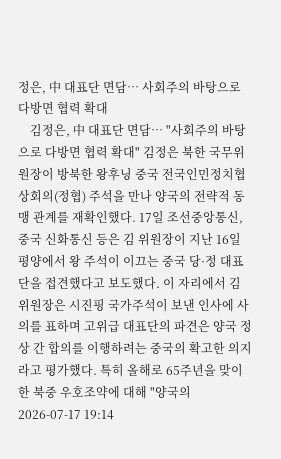정은, 中 대표단 면담… 사회주의 바탕으로 다방면 협력 확대
    김정은, 中 대표단 면담… "사회주의 바탕으로 다방면 협력 확대" 김정은 북한 국무위원장이 방북한 왕후닝 중국 전국인민정치협상회의(정협) 주석을 만나 양국의 전략적 동맹 관계를 재확인했다. 17일 조선중앙통신, 중국 신화통신 등은 김 위원장이 지난 16일 평양에서 왕 주석이 이끄는 중국 당·정 대표단을 접견했다고 보도했다. 이 자리에서 김 위원장은 시진핑 국가주석이 보낸 인사에 사의를 표하며 고위급 대표단의 파견은 양국 정상 간 합의를 이행하려는 중국의 확고한 의지라고 평가했다. 특히 올해로 65주년을 맞이한 북중 우호조약에 대해 "양국의 2026-07-17 19:14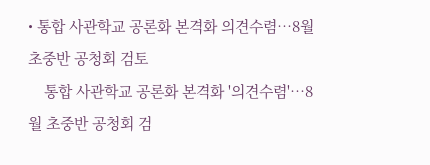• 통합 사관학교 공론화 본격화 의견수렴…8월 초중반 공청회 검토
    통합 사관학교 공론화 본격화 '의견수렴'…8월 초중반 공청회 검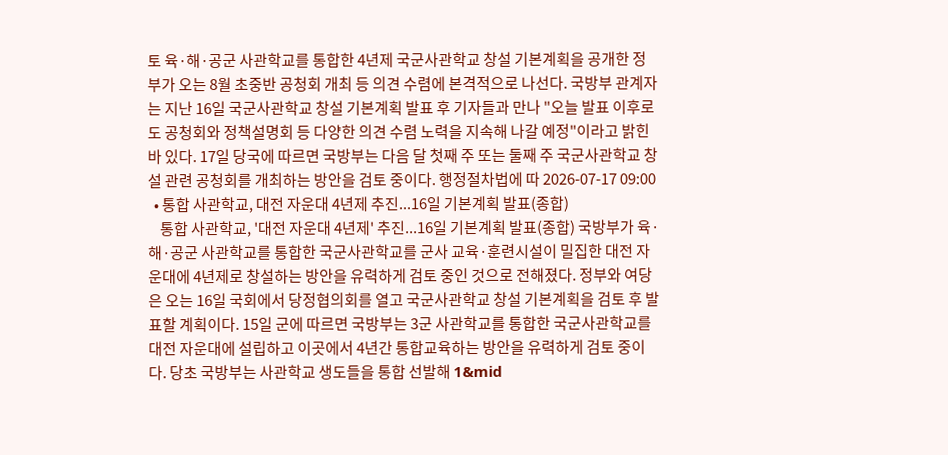토 육·해·공군 사관학교를 통합한 4년제 국군사관학교 창설 기본계획을 공개한 정부가 오는 8월 초중반 공청회 개최 등 의견 수렴에 본격적으로 나선다. 국방부 관계자는 지난 16일 국군사관학교 창설 기본계획 발표 후 기자들과 만나 "오늘 발표 이후로도 공청회와 정책설명회 등 다양한 의견 수렴 노력을 지속해 나갈 예정"이라고 밝힌 바 있다. 17일 당국에 따르면 국방부는 다음 달 첫째 주 또는 둘째 주 국군사관학교 창설 관련 공청회를 개최하는 방안을 검토 중이다. 행정절차법에 따 2026-07-17 09:00
  • 통합 사관학교, 대전 자운대 4년제 추진...16일 기본계획 발표(종합)
    통합 사관학교, '대전 자운대 4년제' 추진...16일 기본계획 발표(종합) 국방부가 육·해·공군 사관학교를 통합한 국군사관학교를 군사 교육·훈련시설이 밀집한 대전 자운대에 4년제로 창설하는 방안을 유력하게 검토 중인 것으로 전해졌다. 정부와 여당은 오는 16일 국회에서 당정협의회를 열고 국군사관학교 창설 기본계획을 검토 후 발표할 계획이다. 15일 군에 따르면 국방부는 3군 사관학교를 통합한 국군사관학교를 대전 자운대에 설립하고 이곳에서 4년간 통합교육하는 방안을 유력하게 검토 중이다. 당초 국방부는 사관학교 생도들을 통합 선발해 1&mid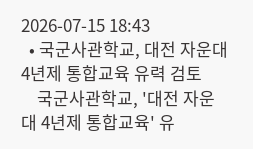2026-07-15 18:43
  • 국군사관학교, 대전 자운대 4년제 통합교육 유력 검토
    국군사관학교, '대전 자운대 4년제 통합교육' 유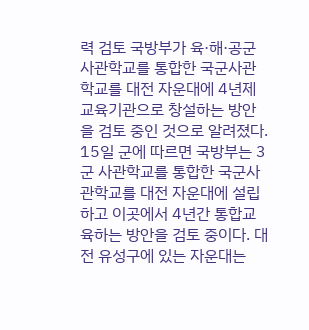력 검토 국방부가 육·해·공군 사관학교를 통합한 국군사관학교를 대전 자운대에 4년제 교육기관으로 창설하는 방안을 검토 중인 것으로 알려졌다. 15일 군에 따르면 국방부는 3군 사관학교를 통합한 국군사관학교를 대전 자운대에 설립하고 이곳에서 4년간 통합교육하는 방안을 검토 중이다. 대전 유성구에 있는 자운대는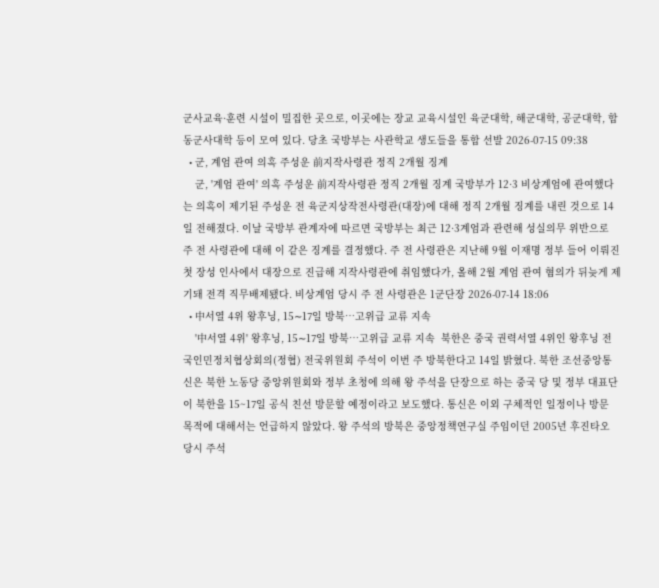군사교육·훈련 시설이 밀집한 곳으로, 이곳에는 장교 교육시설인 육군대학, 해군대학, 공군대학, 합동군사대학 등이 모여 있다. 당초 국방부는 사관학교 생도들을 통합 선발 2026-07-15 09:38
  • 군, 계엄 관여 의혹 주성운 前지작사령관 정직 2개월 징계
    군, '계엄 관여' 의혹 주성운 前지작사령관 정직 2개월 징계 국방부가 12·3 비상계엄에 관여했다는 의혹이 제기된 주성운 전 육군지상작전사령관(대장)에 대해 정직 2개월 징계를 내린 것으로 14일 전해졌다. 이날 국방부 관계자에 따르면 국방부는 최근 12·3계엄과 관련해 성실의무 위반으로 주 전 사령관에 대해 이 같은 징계를 결정했다. 주 전 사령관은 지난해 9월 이재명 정부 들어 이뤄진 첫 장성 인사에서 대장으로 진급해 지작사령관에 취임했다가, 올해 2월 계엄 관여 혐의가 뒤늦게 제기돼 전격 직무배제됐다. 비상계엄 당시 주 전 사령관은 1군단장 2026-07-14 18:06
  • 中서열 4위 왕후닝, 15∼17일 방북…고위급 교류 지속
    '中서열 4위' 왕후닝, 15∼17일 방북…고위급 교류 지속  북한은 중국 권력서열 4위인 왕후닝 전국인민정치협상회의(정협) 전국위원회 주석이 이번 주 방북한다고 14일 밝혔다. 북한 조선중앙통신은 북한 노동당 중앙위원회와 정부 초청에 의해 왕 주석을 단장으로 하는 중국 당 및 정부 대표단이 북한을 15~17일 공식 친선 방문할 예정이라고 보도했다. 통신은 이외 구체적인 일정이나 방문 목적에 대해서는 언급하지 않았다. 왕 주석의 방북은 중앙정책연구실 주임이던 2005년 후진타오 당시 주석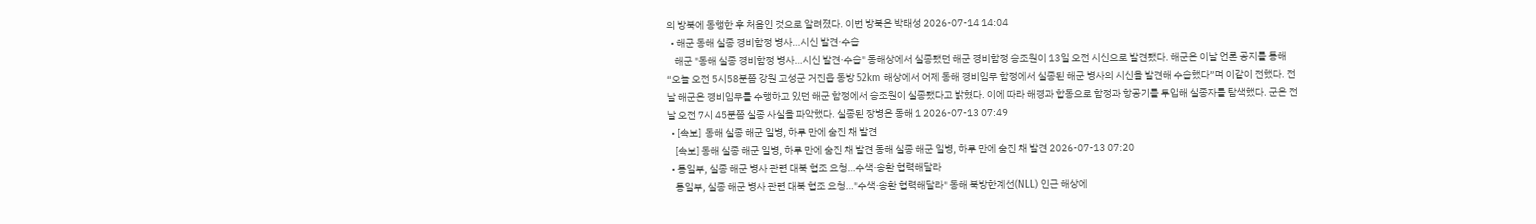의 방북에 동행한 후 처음인 것으로 알려졌다. 이번 방북은 박태성 2026-07-14 14:04
  • 해군 동해 실종 경비함정 병사…시신 발견·수습
    해군 "동해 실종 경비함정 병사…시신 발견·수습" 동해상에서 실종됐던 해군 경비함정 승조원이 13일 오전 시신으로 발견됐다. 해군은 이날 언론 공지를 통해 “오늘 오전 5시58분쯤 강원 고성군 거진읍 동방 52km 해상에서 어제 동해 경비임무 함정에서 실종된 해군 병사의 시신을 발견해 수습했다”며 이같이 전했다. 전날 해군은 경비임무를 수행하고 있던 해군 함정에서 승조원이 실종됐다고 밝혔다. 이에 따라 해경과 합동으로 함정과 항공기를 투입해 실종자를 탐색했다. 군은 전날 오전 7시 45분쯤 실종 사실을 파악했다. 실종된 장병은 동해 1 2026-07-13 07:49
  • [속보]  동해 실종 해군 일병, 하루 만에 숨진 채 발견
    [속보] 동해 실종 해군 일병, 하루 만에 숨진 채 발견 동해 실종 해군 일병, 하루 만에 숨진 채 발견 2026-07-13 07:20
  • 통일부, 실종 해군 병사 관련 대북 협조 요청…수색·송환 협력해달라
    통일부, 실종 해군 병사 관련 대북 협조 요청…"수색·송환 협력해달라" 동해 북방한계선(NLL) 인근 해상에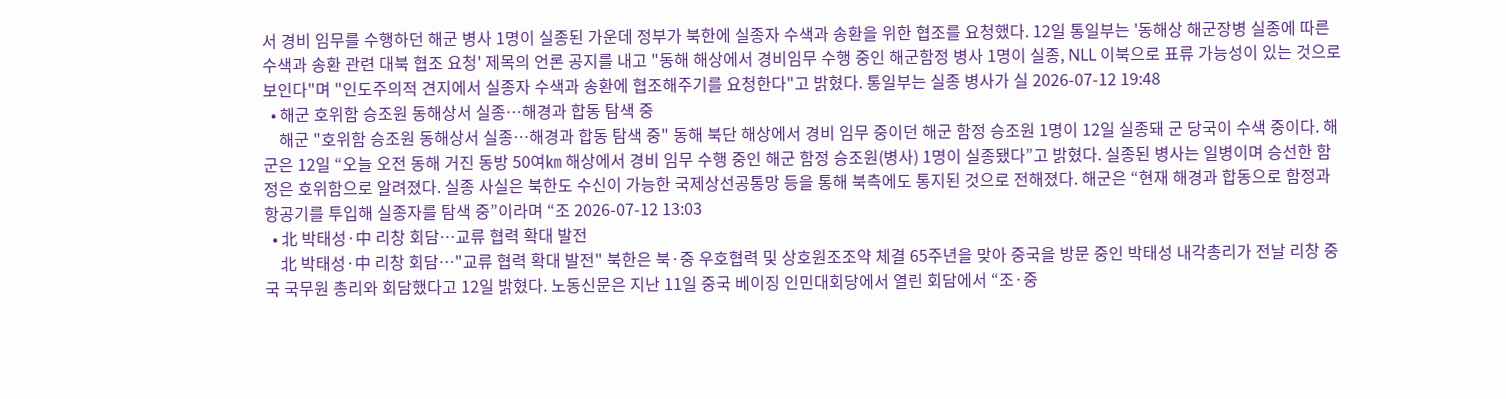서 경비 임무를 수행하던 해군 병사 1명이 실종된 가운데 정부가 북한에 실종자 수색과 송환을 위한 협조를 요청했다. 12일 통일부는 '동해상 해군장병 실종에 따른 수색과 송환 관련 대북 협조 요청' 제목의 언론 공지를 내고 "동해 해상에서 경비임무 수행 중인 해군함정 병사 1명이 실종, NLL 이북으로 표류 가능성이 있는 것으로 보인다"며 "인도주의적 견지에서 실종자 수색과 송환에 협조해주기를 요청한다"고 밝혔다. 통일부는 실종 병사가 실 2026-07-12 19:48
  • 해군 호위함 승조원 동해상서 실종…해경과 합동 탐색 중
    해군 "호위함 승조원 동해상서 실종…해경과 합동 탐색 중" 동해 북단 해상에서 경비 임무 중이던 해군 함정 승조원 1명이 12일 실종돼 군 당국이 수색 중이다. 해군은 12일 “오늘 오전 동해 거진 동방 50여㎞ 해상에서 경비 임무 수행 중인 해군 함정 승조원(병사) 1명이 실종됐다”고 밝혔다. 실종된 병사는 일병이며 승선한 함정은 호위함으로 알려졌다. 실종 사실은 북한도 수신이 가능한 국제상선공통망 등을 통해 북측에도 통지된 것으로 전해졌다. 해군은 “현재 해경과 합동으로 함정과 항공기를 투입해 실종자를 탐색 중”이라며 “조 2026-07-12 13:03
  • 北 박태성·中 리창 회담…교류 협력 확대 발전
    北 박태성·中 리창 회담…"교류 협력 확대 발전" 북한은 북·중 우호협력 및 상호원조조약 체결 65주년을 맞아 중국을 방문 중인 박태성 내각총리가 전날 리창 중국 국무원 총리와 회담했다고 12일 밝혔다. 노동신문은 지난 11일 중국 베이징 인민대회당에서 열린 회담에서 “조·중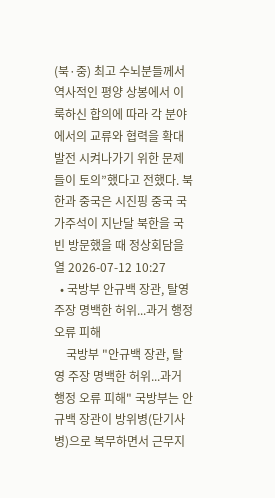(북·중) 최고 수뇌분들께서 역사적인 평양 상봉에서 이룩하신 합의에 따라 각 분야에서의 교류와 협력을 확대 발전 시켜나가기 위한 문제들이 토의”했다고 전했다. 북한과 중국은 시진핑 중국 국가주석이 지난달 북한을 국빈 방문했을 때 정상회담을 열 2026-07-12 10:27
  • 국방부 안규백 장관, 탈영 주장 명백한 허위...과거 행정 오류 피해
    국방부 "안규백 장관, 탈영 주장 명백한 허위...과거 행정 오류 피해" 국방부는 안규백 장관이 방위병(단기사병)으로 복무하면서 근무지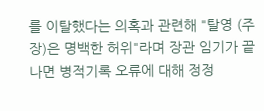를 이탈했다는 의혹과 관련해 "탈영 (주장)은 명백한 허위"라며 장관 임기가 끝나면 병적기록 오류에 대해 정정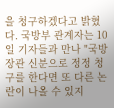을 청구하겠다고 밝혔다. 국방부 관계자는 10일 기자들과 만나 "국방장관 신분으로 정정 청구를 한다면 또 다른 논란이 나올 수 있지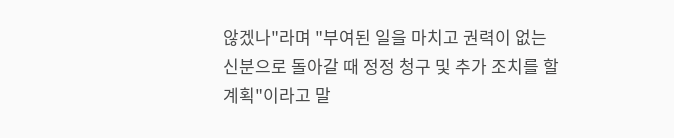않겠나"라며 "부여된 일을 마치고 권력이 없는 신분으로 돌아갈 때 정정 청구 및 추가 조치를 할 계획"이라고 말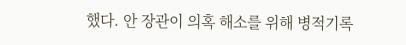했다. 안 장관이 의혹 해소를 위해 병적기록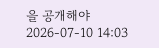을 공개해야 2026-07-10 14:03